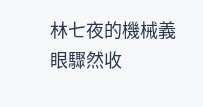林七夜的機械義眼驟然收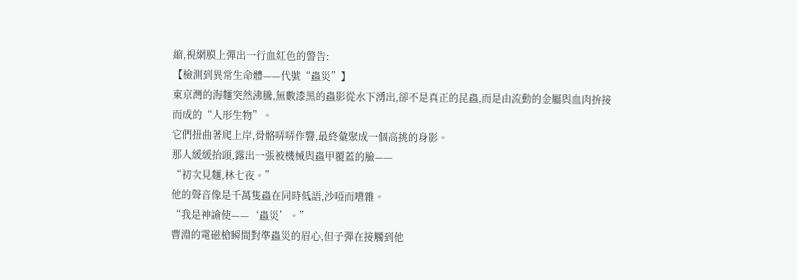縮,視網膜上彈出一行血紅色的警告:
【檢測到異常生命體——代號“蟲災”】
東京灣的海麵突然沸騰,無數漆黑的蟲影從水下湧出,卻不是真正的昆蟲,而是由流動的金屬與血肉拚接而成的“人形生物”。
它們扭曲著爬上岸,骨骼哢哢作響,最終彙聚成一個高挑的身影。
那人緩緩抬頭,露出一張被機械與蟲甲覆蓋的臉——
“初次見麵,林七夜。”
他的聲音像是千萬隻蟲在同時低語,沙啞而嘈雜。
“我是神諭使——‘蟲災’。”
曹淵的電磁槍瞬間對準蟲災的眉心,但子彈在接觸到他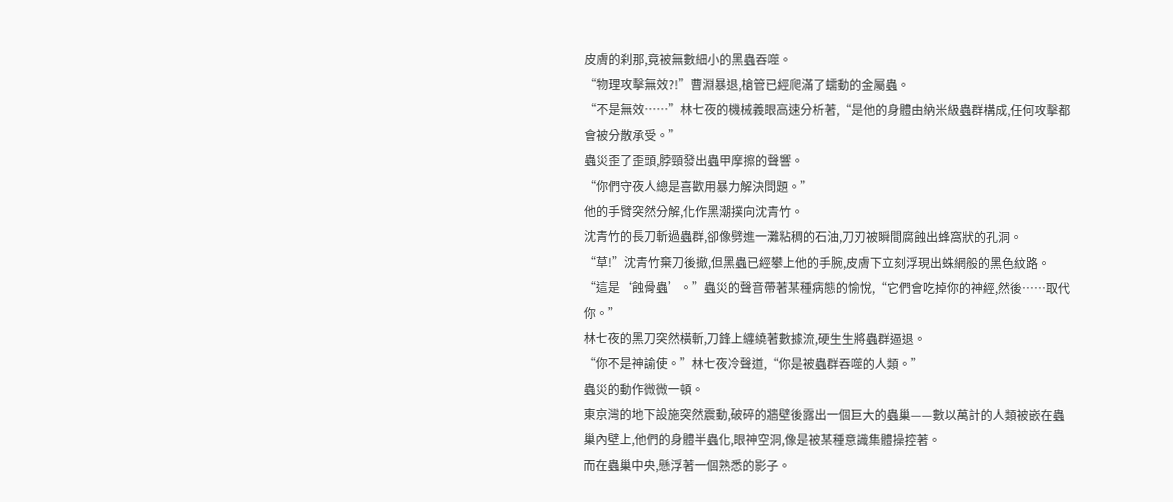皮膚的刹那,竟被無數細小的黑蟲吞噬。
“物理攻擊無效?!”曹淵暴退,槍管已經爬滿了蠕動的金屬蟲。
“不是無效……”林七夜的機械義眼高速分析著,“是他的身體由納米級蟲群構成,任何攻擊都會被分散承受。”
蟲災歪了歪頭,脖頸發出蟲甲摩擦的聲響。
“你們守夜人總是喜歡用暴力解決問題。”
他的手臂突然分解,化作黑潮撲向沈青竹。
沈青竹的長刀斬過蟲群,卻像劈進一灘粘稠的石油,刀刃被瞬間腐蝕出蜂窩狀的孔洞。
“草!”沈青竹棄刀後撤,但黑蟲已經攀上他的手腕,皮膚下立刻浮現出蛛網般的黑色紋路。
“這是‘蝕骨蟲’。”蟲災的聲音帶著某種病態的愉悅,“它們會吃掉你的神經,然後……取代你。”
林七夜的黑刀突然橫斬,刀鋒上纏繞著數據流,硬生生將蟲群逼退。
“你不是神諭使。”林七夜冷聲道,“你是被蟲群吞噬的人類。”
蟲災的動作微微一頓。
東京灣的地下設施突然震動,破碎的牆壁後露出一個巨大的蟲巢——數以萬計的人類被嵌在蟲巢內壁上,他們的身體半蟲化,眼神空洞,像是被某種意識集體操控著。
而在蟲巢中央,懸浮著一個熟悉的影子。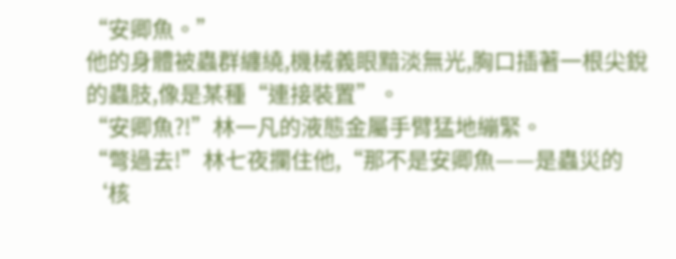“安卿魚。”
他的身體被蟲群纏繞,機械義眼黯淡無光,胸口插著一根尖銳的蟲肢,像是某種“連接裝置”。
“安卿魚?!”林一凡的液態金屬手臂猛地繃緊。
“彆過去!”林七夜攔住他,“那不是安卿魚——是蟲災的‘核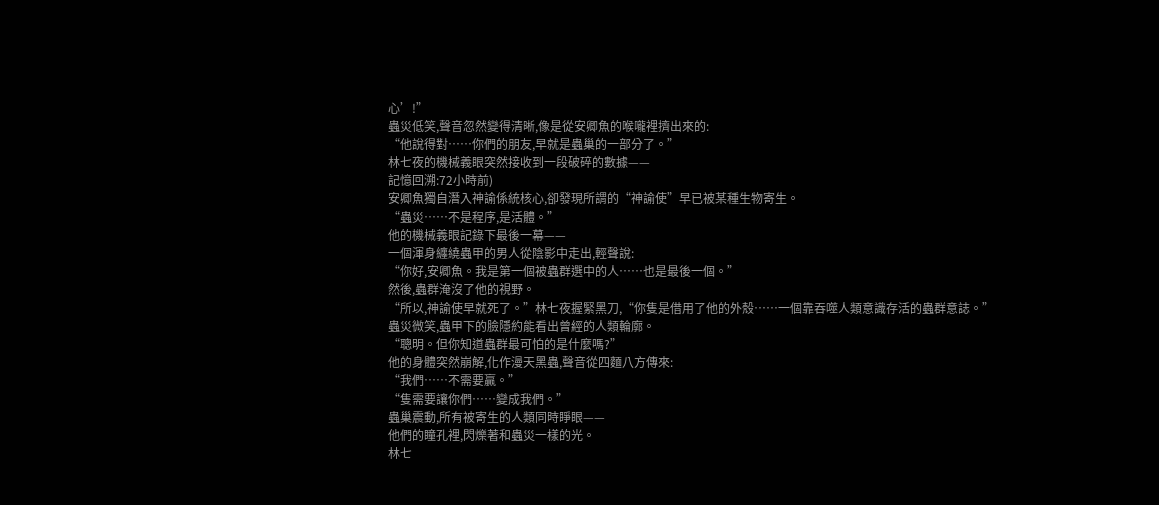心’!”
蟲災低笑,聲音忽然變得清晰,像是從安卿魚的喉嚨裡擠出來的:
“他說得對……你們的朋友,早就是蟲巢的一部分了。”
林七夜的機械義眼突然接收到一段破碎的數據——
記憶回溯:72小時前)
安卿魚獨自潛入神諭係統核心,卻發現所謂的“神諭使”早已被某種生物寄生。
“蟲災……不是程序,是活體。”
他的機械義眼記錄下最後一幕——
一個渾身纏繞蟲甲的男人從陰影中走出,輕聲說:
“你好,安卿魚。我是第一個被蟲群選中的人……也是最後一個。”
然後,蟲群淹沒了他的視野。
“所以,神諭使早就死了。”林七夜握緊黑刀,“你隻是借用了他的外殼……一個靠吞噬人類意識存活的蟲群意誌。”
蟲災微笑,蟲甲下的臉隱約能看出曾經的人類輪廓。
“聰明。但你知道蟲群最可怕的是什麼嗎?”
他的身體突然崩解,化作漫天黑蟲,聲音從四麵八方傳來:
“我們……不需要贏。”
“隻需要讓你們……變成我們。”
蟲巢震動,所有被寄生的人類同時睜眼——
他們的瞳孔裡,閃爍著和蟲災一樣的光。
林七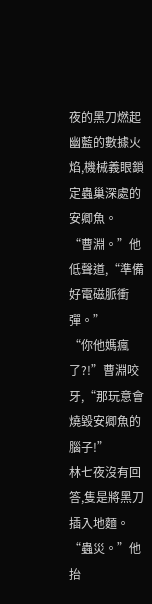夜的黑刀燃起幽藍的數據火焰,機械義眼鎖定蟲巢深處的安卿魚。
“曹淵。”他低聲道,“準備好電磁脈衝彈。”
“你他媽瘋了?!”曹淵咬牙,“那玩意會燒毀安卿魚的腦子!”
林七夜沒有回答,隻是將黑刀插入地麵。
“蟲災。”他抬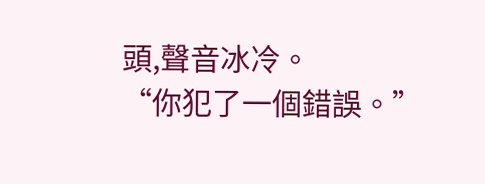頭,聲音冰冷。
“你犯了一個錯誤。”